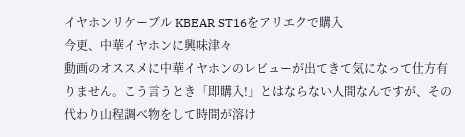イヤホンリケーブル KBEAR ST16をアリエクで購入
今更、中華イヤホンに興味津々
動画のオススメに中華イヤホンのレビューが出てきて気になって仕方有りません。こう言うとき「即購入!」とはならない人間なんですが、その代わり山程調べ物をして時間が溶け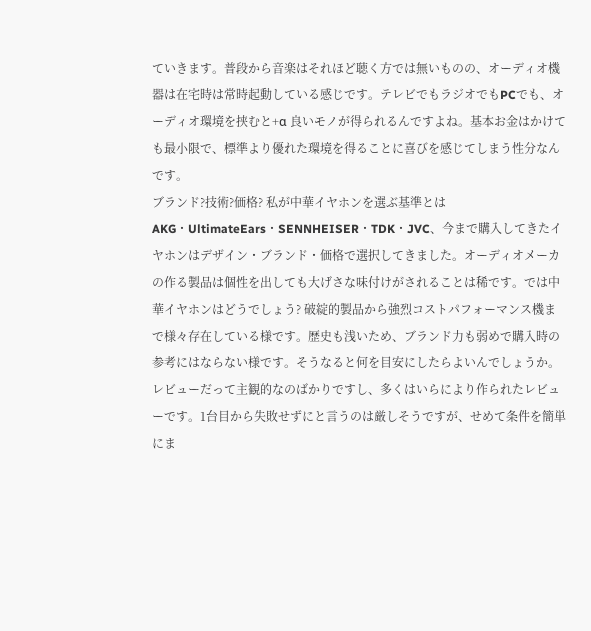ていきます。普段から音楽はそれほど聴く方では無いものの、オーディオ機器は在宅時は常時起動している感じです。テレビでもラジオでもPCでも、オーディオ環境を挟むと+α 良いモノが得られるんですよね。基本お金はかけても最小限で、標準より優れた環境を得ることに喜びを感じてしまう性分なんです。
ブランド?技術?価格? 私が中華イヤホンを選ぶ基準とは
AKG・UltimateEars・SENNHEISER・TDK・JVC、今まで購入してきたイヤホンはデザイン・ブランド・価格で選択してきました。オーディオメーカの作る製品は個性を出しても大げさな味付けがされることは稀です。では中華イヤホンはどうでしょう? 破綻的製品から強烈コストパフォーマンス機まで様々存在している様です。歴史も浅いため、ブランド力も弱めで購入時の参考にはならない様です。そうなると何を目安にしたらよいんでしょうか。レビューだって主観的なのばかりですし、多くはいらにより作られたレビューです。1台目から失敗せずにと言うのは厳しそうですが、せめて条件を簡単にま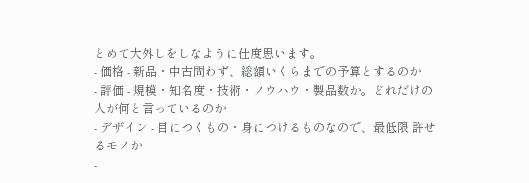とめて大外しをしなように仕度思います。
- 価格 - 新品・中古問わず、総額いくらまでの予算とするのか
- 評価 - 規模・知名度・技術・ノウハウ・製品数か。どれだけの人が何と言っているのか
- デザイン - 目につくもの・身につけるものなので、最低限 許せるモノか
-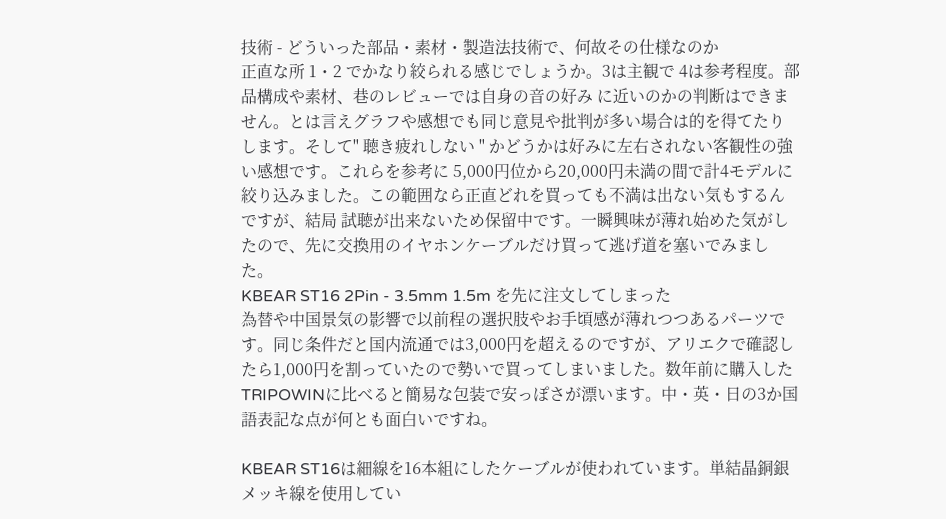技術 - どういった部品・素材・製造法技術で、何故その仕様なのか
正直な所 1・2 でかなり絞られる感じでしょうか。3は主観で 4は参考程度。部品構成や素材、巷のレビューでは自身の音の好み に近いのかの判断はできません。とは言えグラフや感想でも同じ意見や批判が多い場合は的を得てたりします。そして" 聴き疲れしない " かどうかは好みに左右されない客観性の強い感想です。これらを参考に 5,000円位から20,000円未満の間で計4モデルに絞り込みました。この範囲なら正直どれを買っても不満は出ない気もするんですが、結局 試聴が出来ないため保留中です。一瞬興味が薄れ始めた気がしたので、先に交換用のイヤホンケーブルだけ買って逃げ道を塞いでみました。
KBEAR ST16 2Pin - 3.5mm 1.5m を先に注文してしまった
為替や中国景気の影響で以前程の選択肢やお手頃感が薄れつつあるパーツです。同じ条件だと国内流通では3,000円を超えるのですが、アリエクで確認したら1,000円を割っていたので勢いで買ってしまいました。数年前に購入したTRIPOWINに比べると簡易な包装で安っぽさが漂います。中・英・日の3か国語表記な点が何とも面白いですね。

KBEAR ST16は細線を16本組にしたケーブルが使われています。単結晶銅銀メッキ線を使用してい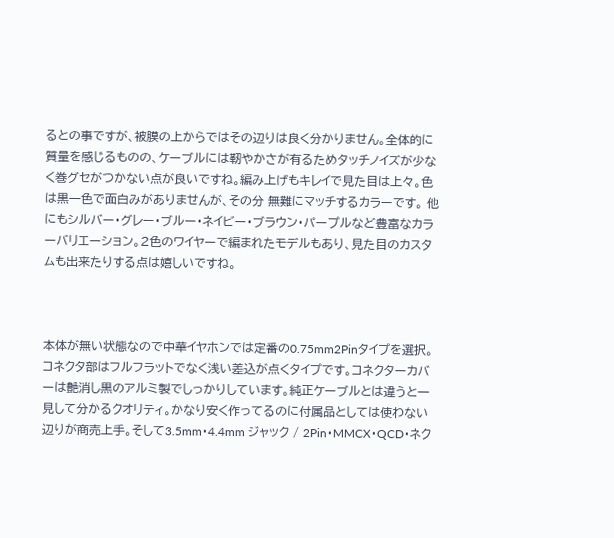るとの事ですが、被膜の上からではその辺りは良く分かりません。全体的に質量を感じるものの、ケーブルには靭やかさが有るためタッチノイズが少なく巻グセがつかない点が良いですね。編み上げもキレイで見た目は上々。色は黒一色で面白みがありませんが、その分 無難にマッチするカラーです。 他にもシルバー・グレー・ブルー・ネイビー・ブラウン・パープルなど豊富なカラーバリエーション。2色のワイヤーで編まれたモデルもあり、見た目のカスタムも出来たりする点は嬉しいですね。



本体が無い状態なので中華イヤホンでは定番の0.75mm2Pinタイプを選択。コネクタ部はフルフラットでなく浅い差込が点くタイプです。コネクターカバーは艶消し黒のアルミ製でしっかりしています。純正ケーブルとは違うと一見して分かるクオリティ。かなり安く作ってるのに付属品としては使わない辺りが商売上手。そして3.5mm・4.4mm ジャック / 2Pin・MMCX・QCD・ネク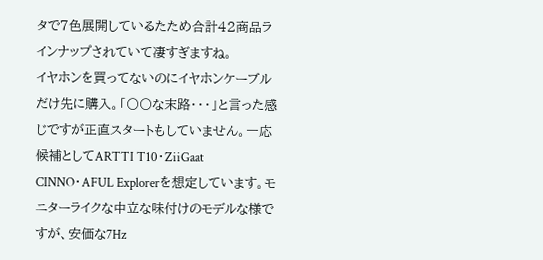タで7色展開しているたため合計42商品ラインナップされていて凄すぎますね。
イヤホンを買ってないのにイヤホンケーブルだけ先に購入。「〇〇な末路・・・」と言った感じですが正直スタートもしていません。一応候補としてARTTI T10・ZiiGaat CINNO・AFUL Explorerを想定しています。モニターライクな中立な味付けのモデルな様ですが、安価な7Hz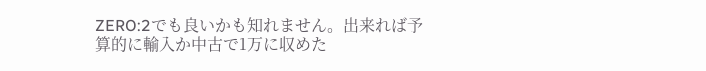ZERO:2でも良いかも知れません。出来れば予算的に輸入か中古で1万に収めた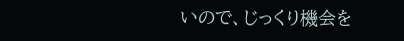いので、じっくり機会を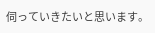伺っていきたいと思います。